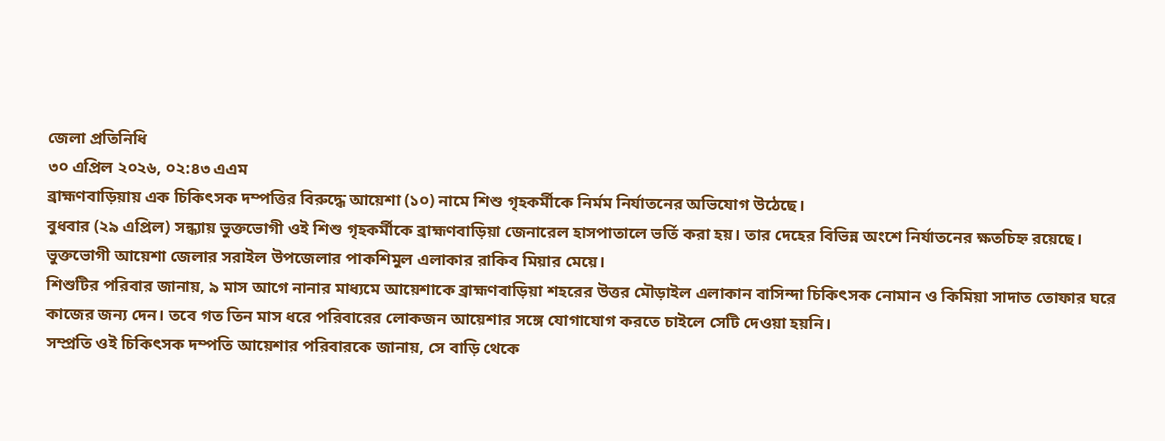জেলা প্রতিনিধি
৩০ এপ্রিল ২০২৬, ০২:৪৩ এএম
ব্রাহ্মণবাড়িয়ায় এক চিকিৎসক দম্পত্তির বিরুদ্ধে আয়েশা (১০) নামে শিশু গৃহকর্মীকে নির্মম নির্যাতনের অভিযোগ উঠেছে।
বুধবার (২৯ এপ্রিল) সন্ধ্যায় ভুক্তভোগী ওই শিশু গৃহকর্মীকে ব্রাহ্মণবাড়িয়া জেনারেল হাসপাতালে ভর্তি করা হয়। তার দেহের বিভিন্ন অংশে নির্যাতনের ক্ষতচিহ্ন রয়েছে।
ভুক্তভোগী আয়েশা জেলার সরাইল উপজেলার পাকশিমুল এলাকার রাকিব মিয়ার মেয়ে।
শিশুটির পরিবার জানায়, ৯ মাস আগে নানার মাধ্যমে আয়েশাকে ব্রাহ্মণবাড়িয়া শহরের উত্তর মৌড়াইল এলাকান বাসিন্দা চিকিৎসক নোমান ও কিমিয়া সাদাত তোফার ঘরে কাজের জন্য দেন। তবে গত তিন মাস ধরে পরিবারের লোকজন আয়েশার সঙ্গে যোগাযোগ করতে চাইলে সেটি দেওয়া হয়নি।
সম্প্রতি ওই চিকিৎসক দম্পতি আয়েশার পরিবারকে জানায়, সে বাড়ি থেকে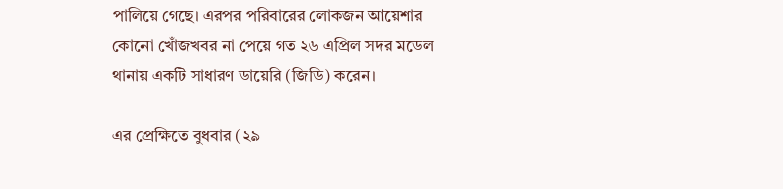পালিয়ে গেছে। এরপর পরিবারের লোকজন আয়েশার কোনো খোঁজখবর না পেয়ে গত ২৬ এপ্রিল সদর মডেল থানায় একটি সাধারণ ডায়েরি (জিডি) করেন।

এর প্রেক্ষিতে বুধবার (২৯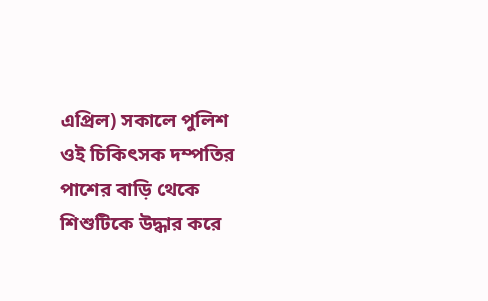এপ্রিল) সকালে পুলিশ ওই চিকিৎসক দম্পতির পাশের বাড়ি থেকে শিশুটিকে উদ্ধার করে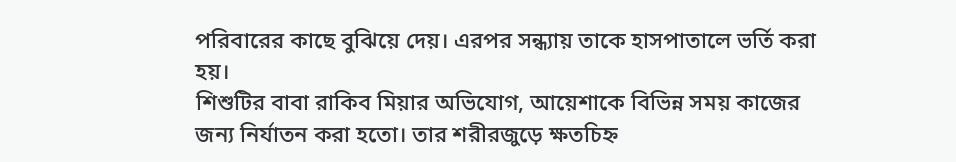পরিবারের কাছে বুঝিয়ে দেয়। এরপর সন্ধ্যায় তাকে হাসপাতালে ভর্তি করা হয়।
শিশুটির বাবা রাকিব মিয়ার অভিযোগ, আয়েশাকে বিভিন্ন সময় কাজের জন্য নির্যাতন করা হতো। তার শরীরজুড়ে ক্ষতচিহ্ন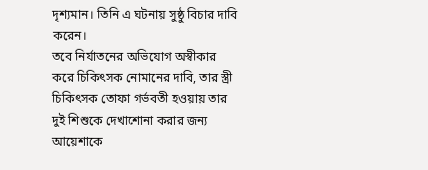দৃশ্যমান। তিনি এ ঘটনায় সুষ্ঠু বিচার দাবি করেন।
তবে নির্যাতনের অভিযোগ অস্বীকার করে চিকিৎসক নোমানের দাবি, তার স্ত্রী চিকিৎসক তোফা গর্ভবতী হওয়ায় তার দুই শিশুকে দেখাশোনা করার জন্য আয়েশাকে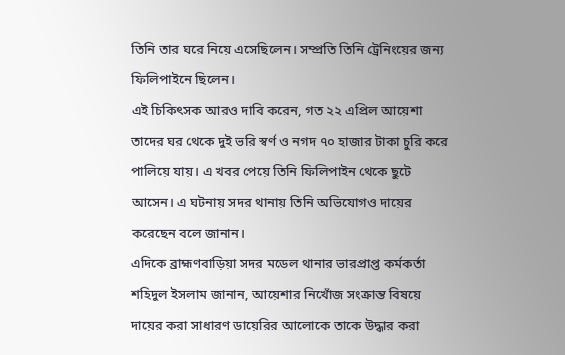তিনি তার ঘরে নিয়ে এসেছিলেন। সম্প্রতি তিনি ট্রেনিংয়ের জন্য ফিলিপাইনে ছিলেন।
এই চিকিৎসক আরও দাবি করেন, গত ২২ এপ্রিল আয়েশা তাদের ঘর থেকে দুই ভরি স্বর্ণ ও নগদ ৭০ হাজার টাকা চুরি করে পালিয়ে যায়। এ খবর পেয়ে তিনি ফিলিপাইন থেকে ছুটে আসেন। এ ঘটনায় সদর থানায় তিনি অভিযোগও দায়ের করেছেন বলে জানান।
এদিকে ব্রাহ্মণবাড়িয়া সদর মডেল থানার ভারপ্রাপ্ত কর্মকর্তা শহিদুল ইসলাম জানান, আয়েশার নিখোঁজ সংক্রান্ত বিষয়ে দায়ের করা সাধারণ ডায়েরির আলোকে তাকে উদ্ধার করা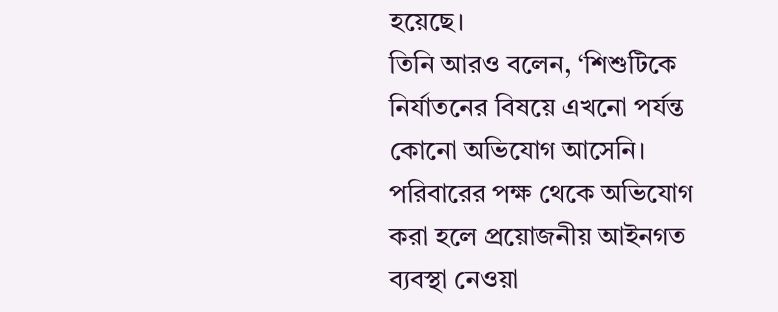হয়েছে।
তিনি আরও বলেন, ‘শিশুটিকে নির্যাতনের বিষয়ে এখনো পর্যন্ত কোনো অভিযোগ আসেনি। পরিবারের পক্ষ থেকে অভিযোগ করা হলে প্রয়োজনীয় আইনগত ব্যবস্থা নেওয়া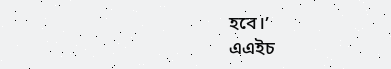হবে।’
এএইচ